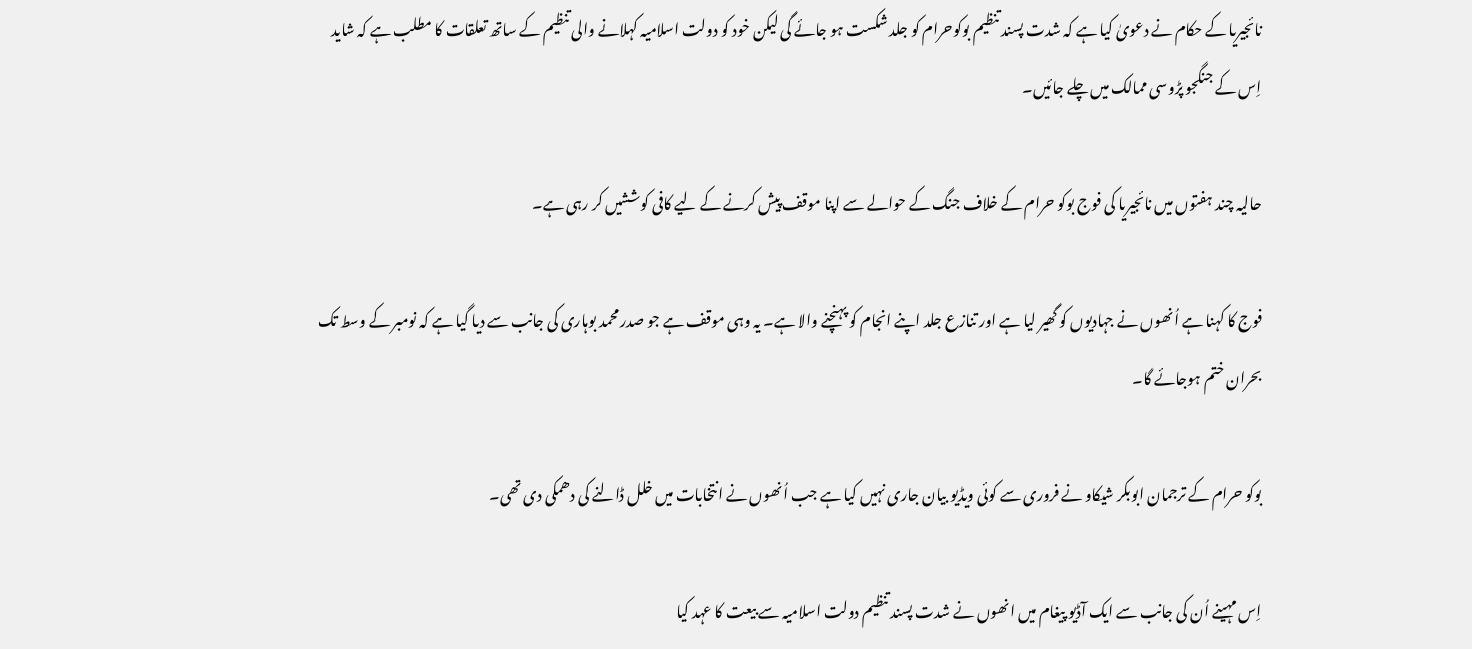نائجیریا کے حکام نے دعویٰ کیا ہے کہ شدت پسند تنظیم بوکوحرام کو جلد شکست ہو جائے گی لیکن خود کو دولت اسلامیہ کہلانے والی تنظیم کے ساتھ تعلقات کا مطلب ہے کہ شاید اِس کے جنگجو پڑوسی ممالک میں چلے جائیں۔

حالیہ چند ہفتوں میں نائجیریا کی فوج بوکو حرام کے خلاف جنگ کے حوالے سے اپنا موقف پیش کرنے کے لیے کافی کوششیں کر رہی ہے۔

فوج کا کہنا ہے اُنھوں نے جہادیوں کو گھیر لیا ہے اور تنازع جلد اپنے انجام کو پہنچنے والا ہے۔ یہ وہی موقف ہے جو صدر محمد بوہاری کی جانب سے دیا گیا ہے کہ نومبر کے وسط تک بحران ختم ہوجائے گا۔

بوکو حرام کے ترجمان ابوبکر شیکاو نے فروری سے کوئی ویڈیو بیان جاری نہیں کیا ہے جب اُنھوں نے انتخابات میں خلل ڈالنے کی دھمکی دی تھی۔

اِس مہینے اُن کی جانب سے ایک آڈیو پیغام میں انھوں نے شدت پسند تنظیم دولت اسلامیہ سے بیعت کا عہد کیا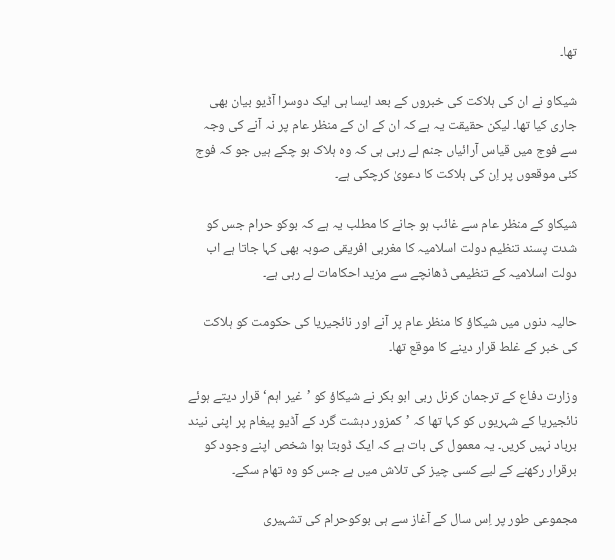تھا۔

شیکاو نے ان کی ہلاکت کی خبروں کے بعد ایسا ہی ایک دوسرا آڈیو بیان بھی جاری کیا تھا۔ لیکن حقیقت یہ ہے کہ ان کے ان کے منظر عام پر نہ آنے کی وجہ سے فوج میں قیاس آرائیاں جنم لے رہی ہی کہ وہ ہلاک ہو چکے ہیں جو کہ فوج کئی موقعوں پر اِن کی ہلاکت کا دعویٰ کرچکی ہے۔

شیکاو کے منظر عام سے غائب ہو جانے کا مطلب یہ ہے کہ بوکو حرام جس کو شدت پسند تنظیم دولت اسلامیہ کا مغربی افریقی صوبہ بھی کہا جاتا ہے اب دولت اسلامیہ کے تنظیمی ڈھانچے سے مزید احکامات لے رہی ہے۔

حالیہ دنوں میں شیکاؤ کا منظر عام پر آنے اور نائجیریا کی حکومت کو ہلاکت کی خبر کے غلط قرار دینے کا موقع تھا۔

وزارت دفاع کے ترجمان کرنل ربی ابو بکر نے شیکاؤ کو ’غیر اہم‘ قرار دیتے ہوئے نائجیریا کے شہریوں کو کہا تھا کہ ’کمزور دہشت گرد کے آڈیو پیغام پر اپنی نیند برباد نہیں کریں۔ یہ معمول کی بات ہے کہ ایک ڈوبتا ہوا شخص اپنے وجود کو برقرار رکھنے کے لیے کسی چیز کی تلاش میں ہے جس کو وہ تھام سکے۔

مجموعی طور پر اِس سال کے آغاز سے ہی بوکوحرام کی تشہیری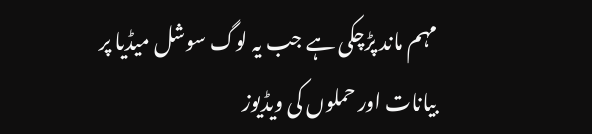مہم ماند پڑچکی ہے جب یہ لوگ سوشل میڈیا پر بیانات اور حملوں کی ویڈیوز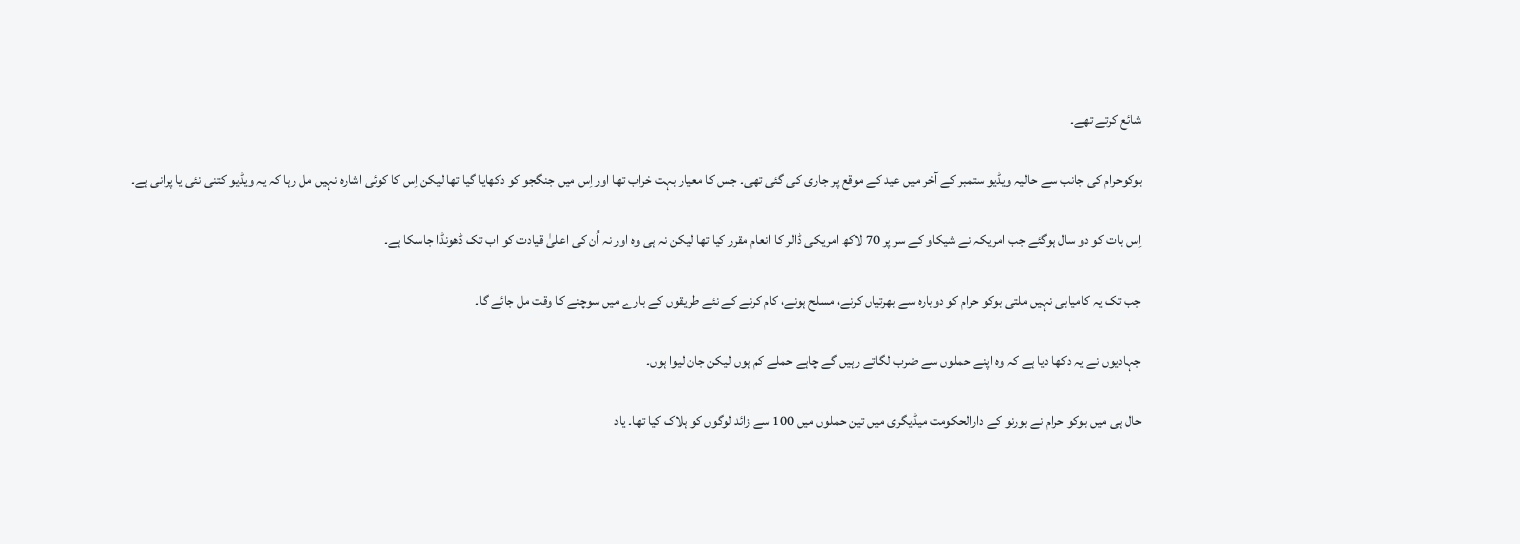شائع کرتے تھے۔

بوکوحرام کی جانب سے حالیہ ویڈیو ستمبر کے آخر میں عید کے موقع پر جاری کی گئی تھی۔ جس کا معیار بہت خراب تھا اور اِس میں جنگجو کو دکھایا گیا تھا لیکن اِس کا کوئی اشارہ نہیں مل رہا کہ یہ ویڈیو کتنی نئی یا پرانی ہے۔

اِس بات کو دو سال ہوگئے جب امریکہ نے شیکاو کے سر پر 70 لاکھ امریکی ڈالر کا انعام مقرر کیا تھا لیکن نہ ہی وہ اور نہ اُن کی اعلیٰ قیادت کو اب تک ڈھونڈا جاسکا ہے۔

جب تک یہ کامیابی نہیں ملتی بوکو حرام کو دوبارہ سے بھرتیاں کرنے، مسلح ہونے، کام کرنے کے نئے طریقوں کے بارے میں سوچنے کا وقت مل جائے گا۔

جہادیوں نے یہ دکھا دیا ہے کہ وہ اپنے حملوں سے ضرب لگاتے رہیں گے چاہے حملے کم ہوں لیکن جان لیوا ہوں۔

حال ہی میں بوکو حرام نے بورنو کے دارالحکومت میڈیگری میں تین حملوں میں 100 سے زائد لوگوں کو ہلاک کیا تھا۔ یاد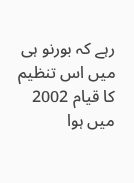رہے کہ بورنو ہی میں اس تنظیم کا قیام 2002 میں ہوا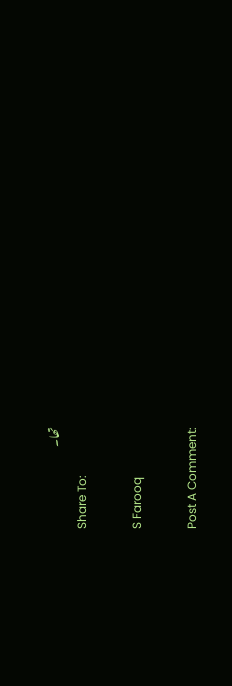تھا۔
Share To:

S Farooq

Post A Comment: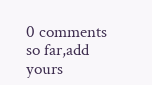0 comments so far,add yours